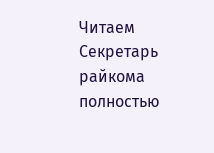Читаем Секретарь райкома полностью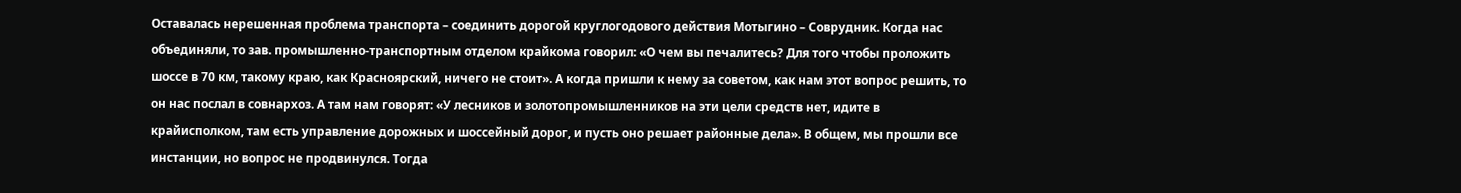Оставалась нерешенная проблема транспорта – соединить дорогой круглогодового действия Мотыгино – Соврудник. Когда нас объединяли, то зав. промышленно-транспортным отделом крайкома говорил: «О чем вы печалитесь? Для того чтобы проложить шоссе в 70 км, такому краю, как Красноярский, ничего не стоит». А когда пришли к нему за советом, как нам этот вопрос решить, то он нас послал в совнархоз. А там нам говорят: «У лесников и золотопромышленников на эти цели средств нет, идите в крайисполком, там есть управление дорожных и шоссейный дорог, и пусть оно решает районные дела». В общем, мы прошли все инстанции, но вопрос не продвинулся. Тогда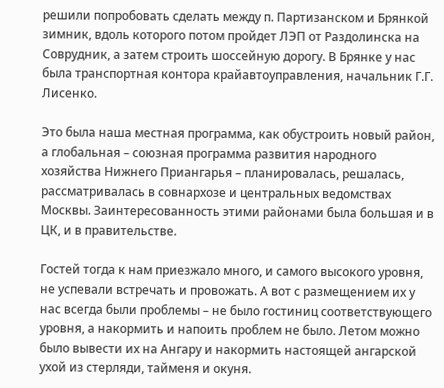решили попробовать сделать между п. Партизанском и Брянкой зимник, вдоль которого потом пройдет ЛЭП от Раздолинска на Соврудник, а затем строить шоссейную дорогу. В Брянке у нас была транспортная контора крайавтоуправления, начальник Г.Г. Лисенко.

Это была наша местная программа, как обустроить новый район, а глобальная – союзная программа развития народного хозяйства Нижнего Приангарья – планировалась, решалась, рассматривалась в совнархозе и центральных ведомствах Москвы. Заинтересованность этими районами была большая и в ЦК, и в правительстве.

Гостей тогда к нам приезжало много, и самого высокого уровня, не успевали встречать и провожать. А вот с размещением их у нас всегда были проблемы – не было гостиниц соответствующего уровня, а накормить и напоить проблем не было. Летом можно было вывести их на Ангару и накормить настоящей ангарской ухой из стерляди, тайменя и окуня.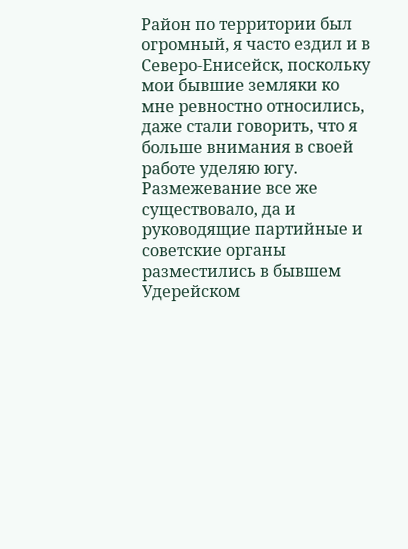Район по территории был огромный, я часто ездил и в Северо-Енисейск, поскольку мои бывшие земляки ко мне ревностно относились, даже стали говорить, что я больше внимания в своей работе уделяю югу. Размежевание все же существовало, да и руководящие партийные и советские органы разместились в бывшем Удерейском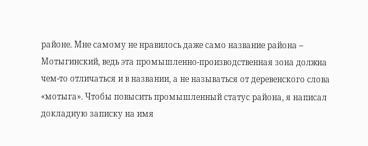районе. Мне самому не нравилось даже само название района – Мотыгинский, ведь эта промышленно-производственная зона должна чем-то отличаться и в названии, а не называться от деревенского слова «мотыга». Чтобы повысить промышленный статус района, я написал докладную записку на имя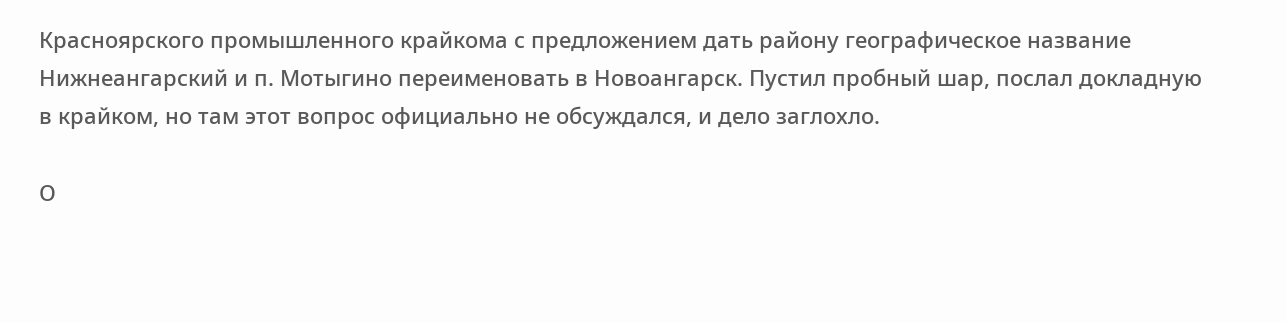Красноярского промышленного крайкома с предложением дать району географическое название Нижнеангарский и п. Мотыгино переименовать в Новоангарск. Пустил пробный шар, послал докладную в крайком, но там этот вопрос официально не обсуждался, и дело заглохло.

О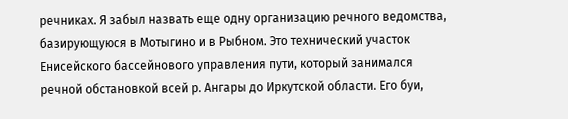речниках. Я забыл назвать еще одну организацию речного ведомства, базирующуюся в Мотыгино и в Рыбном. Это технический участок Енисейского бассейнового управления пути, который занимался речной обстановкой всей р. Ангары до Иркутской области. Его буи,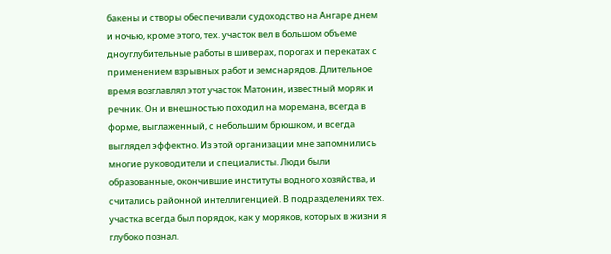бакены и створы обеспечивали судоходство на Ангаре днем и ночью, кроме этого, тех. участок вел в большом объеме дноуглубительные работы в шиверах, порогах и перекатах с применением взрывных работ и земснарядов. Длительное время возглавлял этот участок Матонин, известный моряк и речник. Он и внешностью походил на моремана, всегда в форме, выглаженный, с небольшим брюшком, и всегда выглядел эффектно. Из этой организации мне запомнились многие руководители и специалисты. Люди были образованные, окончившие институты водного хозяйства, и считались районной интеллигенцией. В подразделениях тех. участка всегда был порядок, как у моряков, которых в жизни я глубоко познал.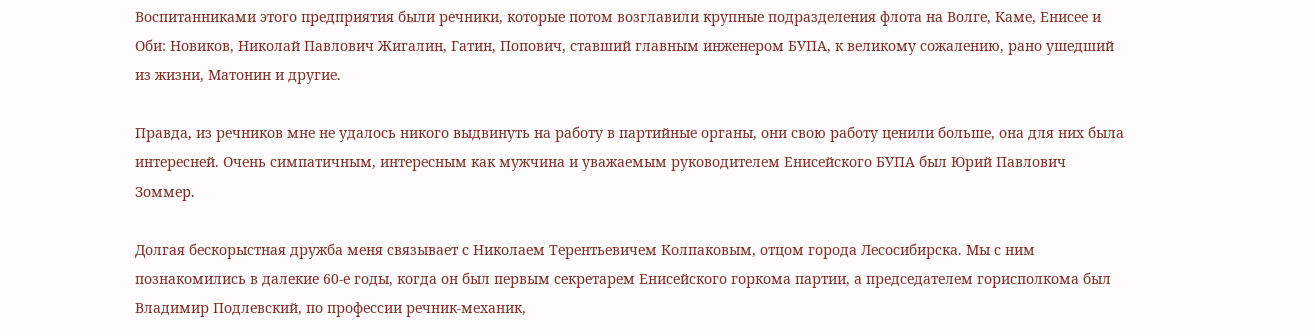Воспитанниками этого предприятия были речники, которые потом возглавили крупные подразделения флота на Волге, Каме, Енисее и Оби: Новиков, Николай Павлович Жигалин, Гатин, Попович, ставший главным инженером БУПА, к великому сожалению, рано ушедший из жизни, Матонин и другие.

Правда, из речников мне не удалось никого выдвинуть на работу в партийные органы, они свою работу ценили больше, она для них была интересней. Очень симпатичным, интересным как мужчина и уважаемым руководителем Енисейского БУПА был Юрий Павлович Зоммер.

Долгая бескорыстная дружба меня связывает с Николаем Терентьевичем Колпаковым, отцом города Лесосибирска. Мы с ним познакомились в далекие 60-е годы, когда он был первым секретарем Енисейского горкома партии, а председателем горисполкома был Владимир Подлевский, по профессии речник-механик,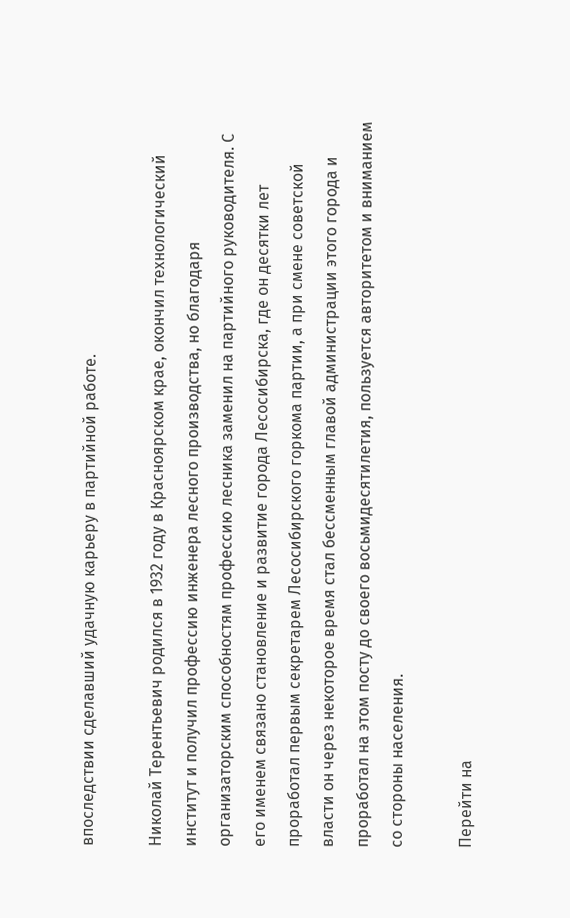впоследствии сделавший удачную карьеру в партийной работе.

Николай Терентьевич родился в 1932 году в Красноярском крае, окончил технологический институт и получил профессию инженера лесного производства, но благодаря организаторским способностям профессию лесника заменил на партийного руководителя. С его именем связано становление и развитие города Лесосибирска, где он десятки лет проработал первым секретарем Лесосибирского горкома партии, а при смене советской власти он через некоторое время стал бессменным главой администрации этого города и проработал на этом посту до своего восьмидесятилетия, пользуется авторитетом и вниманием со стороны населения.

Перейти на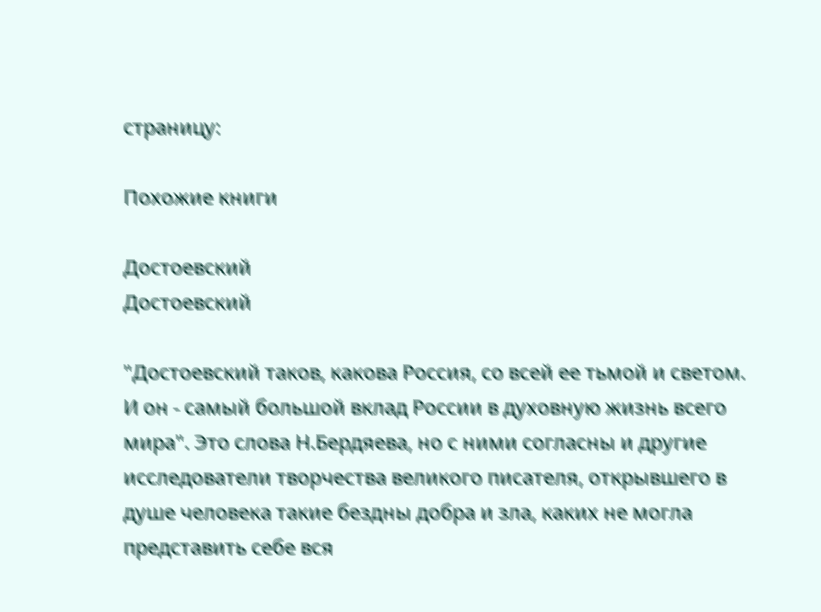страницу:

Похожие книги

Достоевский
Достоевский

"Достоевский таков, какова Россия, со всей ее тьмой и светом. И он - самый большой вклад России в духовную жизнь всего мира". Это слова Н.Бердяева, но с ними согласны и другие исследователи творчества великого писателя, открывшего в душе человека такие бездны добра и зла, каких не могла представить себе вся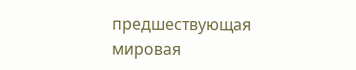предшествующая мировая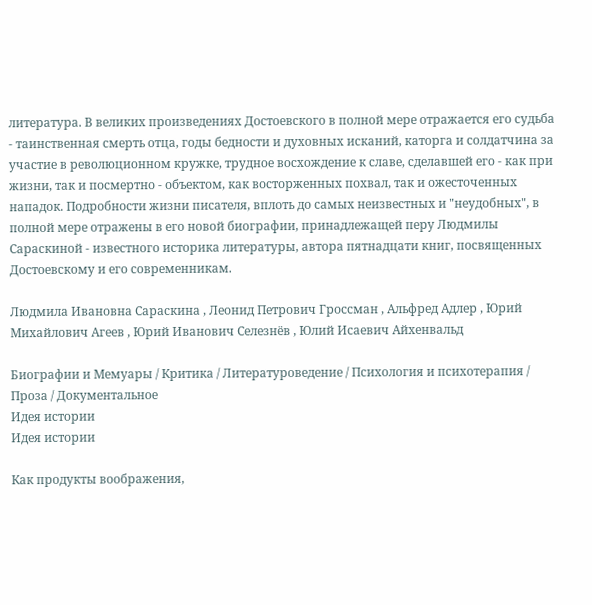литература. В великих произведениях Достоевского в полной мере отражается его судьба - таинственная смерть отца, годы бедности и духовных исканий, каторга и солдатчина за участие в революционном кружке, трудное восхождение к славе, сделавшей его - как при жизни, так и посмертно - объектом, как восторженных похвал, так и ожесточенных нападок. Подробности жизни писателя, вплоть до самых неизвестных и "неудобных", в полной мере отражены в его новой биографии, принадлежащей перу Людмилы Сараскиной - известного историка литературы, автора пятнадцати книг, посвященных Достоевскому и его современникам.

Людмила Ивановна Сараскина , Леонид Петрович Гроссман , Альфред Адлер , Юрий Михайлович Агеев , Юрий Иванович Селезнёв , Юлий Исаевич Айхенвальд

Биографии и Мемуары / Критика / Литературоведение / Психология и психотерапия / Проза / Документальное
Идея истории
Идея истории

Как продукты воображения,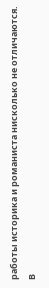работы историка и романиста нисколько не отличаются. В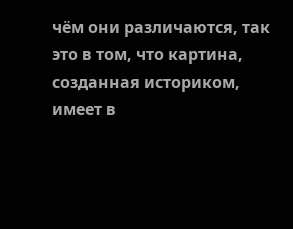чём они различаются, так это в том, что картина, созданная историком, имеет в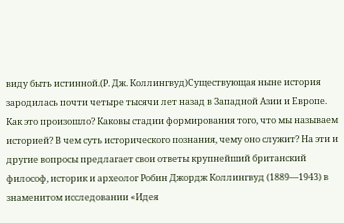виду быть истинной.(Р. Дж. Коллингвуд)Существующая ныне история зародилась почти четыре тысячи лет назад в Западной Азии и Европе. Как это произошло? Каковы стадии формирования того, что мы называем историей? В чем суть исторического познания, чему оно служит? На эти и другие вопросы предлагает свои ответы крупнейший британский философ, историк и археолог Робин Джордж Коллингвуд (1889—1943) в знаменитом исследовании «Идея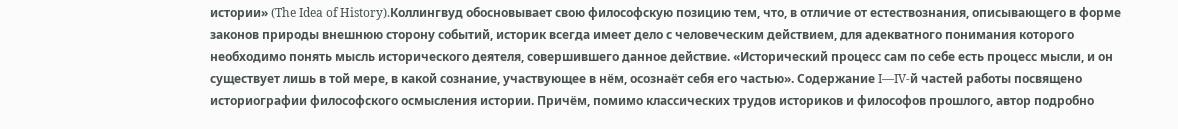истории» (The Idea of History).Коллингвуд обосновывает свою философскую позицию тем, что, в отличие от естествознания, описывающего в форме законов природы внешнюю сторону событий, историк всегда имеет дело с человеческим действием, для адекватного понимания которого необходимо понять мысль исторического деятеля, совершившего данное действие. «Исторический процесс сам по себе есть процесс мысли, и он существует лишь в той мере, в какой сознание, участвующее в нём, осознаёт себя его частью». Содержание I—IV-й частей работы посвящено историографии философского осмысления истории. Причём, помимо классических трудов историков и философов прошлого, автор подробно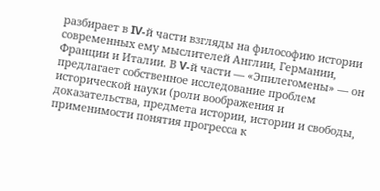разбирает в IV-й части взгляды на философию истории современных ему мыслителей Англии, Германии, Франции и Италии. В V-й части — «Эпилегомены» — он предлагает собственное исследование проблем исторической науки (роли воображения и доказательства, предмета истории, истории и свободы, применимости понятия прогресса к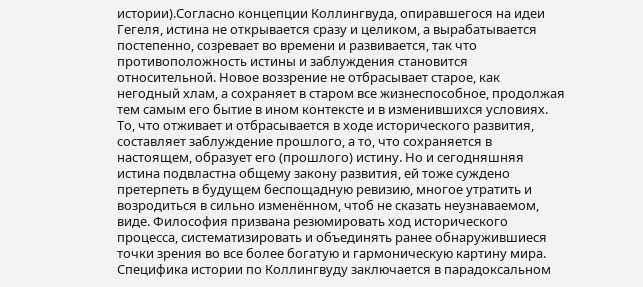истории).Согласно концепции Коллингвуда, опиравшегося на идеи Гегеля, истина не открывается сразу и целиком, а вырабатывается постепенно, созревает во времени и развивается, так что противоположность истины и заблуждения становится относительной. Новое воззрение не отбрасывает старое, как негодный хлам, а сохраняет в старом все жизнеспособное, продолжая тем самым его бытие в ином контексте и в изменившихся условиях. То, что отживает и отбрасывается в ходе исторического развития, составляет заблуждение прошлого, а то, что сохраняется в настоящем, образует его (прошлого) истину. Но и сегодняшняя истина подвластна общему закону развития, ей тоже суждено претерпеть в будущем беспощадную ревизию, многое утратить и возродиться в сильно изменённом, чтоб не сказать неузнаваемом, виде. Философия призвана резюмировать ход исторического процесса, систематизировать и объединять ранее обнаружившиеся точки зрения во все более богатую и гармоническую картину мира. Специфика истории по Коллингвуду заключается в парадоксальном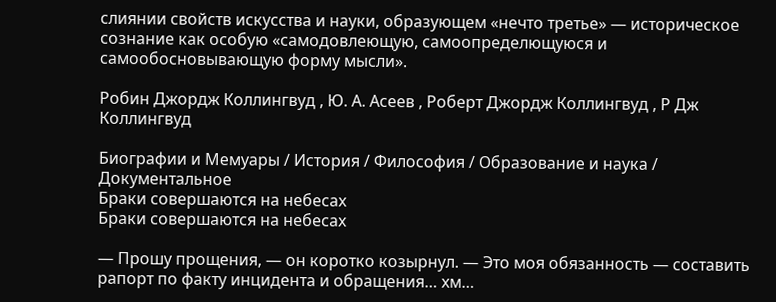слиянии свойств искусства и науки, образующем «нечто третье» — историческое сознание как особую «самодовлеющую, самоопределющуюся и самообосновывающую форму мысли».

Робин Джордж Коллингвуд , Ю. А. Асеев , Роберт Джордж Коллингвуд , Р Дж Коллингвуд

Биографии и Мемуары / История / Философия / Образование и наука / Документальное
Браки совершаются на небесах
Браки совершаются на небесах

— Прошу прощения, — он коротко козырнул. — Это моя обязанность — составить рапорт по факту инцидента и обращения… хм…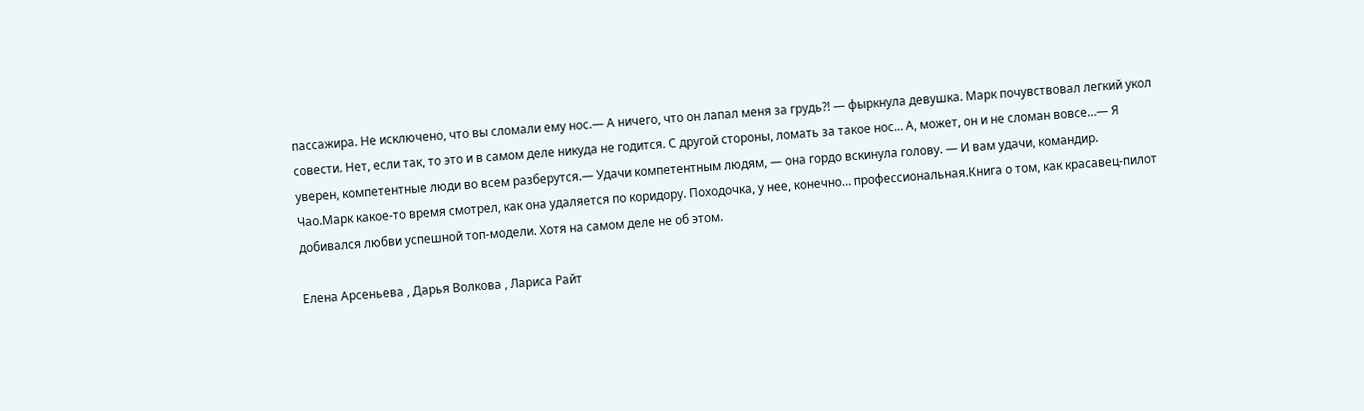пассажира. Не исключено, что вы сломали ему нос.— А ничего, что он лапал меня за грудь?! — фыркнула девушка. Марк почувствовал легкий укол совести. Нет, если так, то это и в самом деле никуда не годится. С другой стороны, ломать за такое нос… А, может, он и не сломан вовсе…— Я уверен, компетентные люди во всем разберутся.— Удачи компетентным людям, — она гордо вскинула голову. — И вам удачи, командир. Чао.Марк какое-то время смотрел, как она удаляется по коридору. Походочка, у нее, конечно… профессиональная.Книга о том, как красавец-пилот добивался любви успешной топ-модели. Хотя на самом деле не об этом.

Елена Арсеньева , Дарья Волкова , Лариса Райт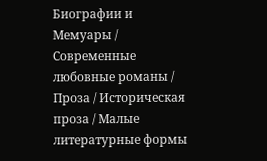Биографии и Мемуары / Современные любовные романы / Проза / Историческая проза / Малые литературные формы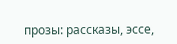прозы: рассказы, эссе,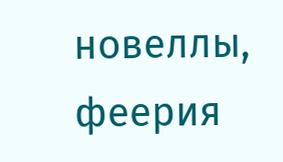новеллы, феерия